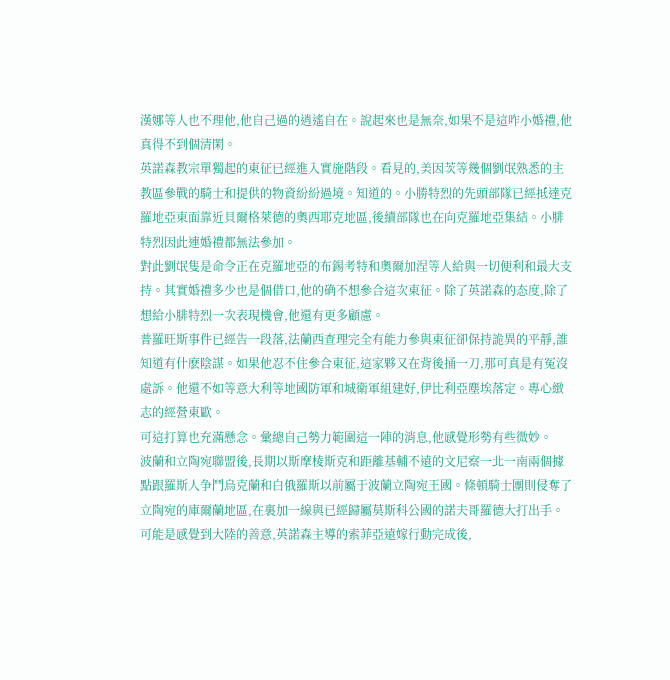漢娜等人也不理他,他自己過的逍遙自在。說起來也是無奈,如果不是這咋小婚禮,他真得不到個清閑。
英諾森教宗單獨起的東征已經進入實施階段。看見的,美因茨等幾個劉氓熟悉的主教區參戰的騎士和提供的物資紛紛過境。知道的。小勝特烈的先頭部隊已經抵達克羅地亞東面靠近貝爾格萊德的奧西耶克地區,後續部隊也在向克羅地亞集結。小腓特烈因此連婚禮都無法參加。
對此劉氓隻是命令正在克羅地亞的布錫考特和奧爾加涅等人給與一切便利和最大支持。其實婚禮多少也是個借口,他的确不想參合這次東征。除了英諾森的态度,除了想給小腓特烈一次表現機會,他還有更多顧慮。
普羅旺斯事件已經告一段落,法蘭西查理完全有能力參與東征卻保持詭異的平靜,誰知道有什麽陰謀。如果他忍不住參合東征,這家夥又在背後捅一刀,那可真是有冤沒處訴。他還不如等意大利等地國防軍和城衛軍組建好,伊比利亞塵埃落定。專心緻志的經營東歐。
可這打算也充滿懸念。彙總自己勢力範圍這一陣的消息,他感覺形勢有些微妙。
波蘭和立陶宛聯盟後,長期以斯摩棱斯克和距離基輔不遠的文尼察一北一南兩個據點跟羅斯人争鬥烏克蘭和白俄羅斯以前屬于波蘭立陶宛王國。條頓騎士團則侵奪了立陶宛的庫爾蘭地區,在裏加一線與已經歸屬莫斯科公國的諾夫哥羅德大打出手。
可能是感覺到大陸的善意,英諾森主導的索菲亞遠嫁行動完成後,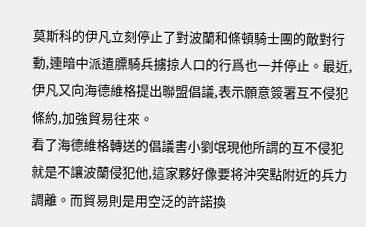莫斯科的伊凡立刻停止了對波蘭和條頓騎士團的敵對行動,連暗中派遣膘騎兵擄掠人口的行爲也一并停止。最近,伊凡又向海德維格提出聯盟倡議,表示願意簽署互不侵犯條約,加強貿易往來。
看了海德維格轉送的倡議書小劉氓現他所謂的互不侵犯就是不讓波蘭侵犯他,這家夥好像要将沖突點附近的兵力調離。而貿易則是用空泛的許諾換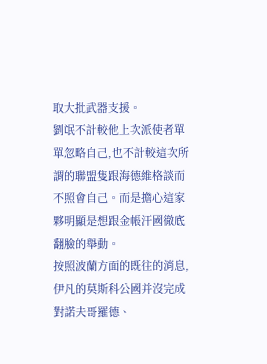取大批武器支援。
劉氓不計較他上次派使者單單忽略自己,也不計較這次所謂的聯盟隻跟海德維格談而不照會自己。而是擔心這家夥明顯是想跟金帳汗國徹底翻臉的舉動。
按照波蘭方面的既往的消息,伊凡的莫斯科公國并沒完成對諾夫哥羅德、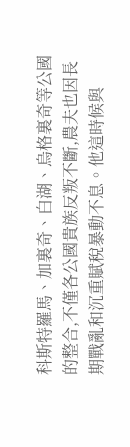科斯特羅馬、加裏奇、白湖、烏格裏奇等公國的整合,不僅各公國貴族反叛不斷,農夫也因長期戰亂和沉重賦稅暴動不息。他這時候與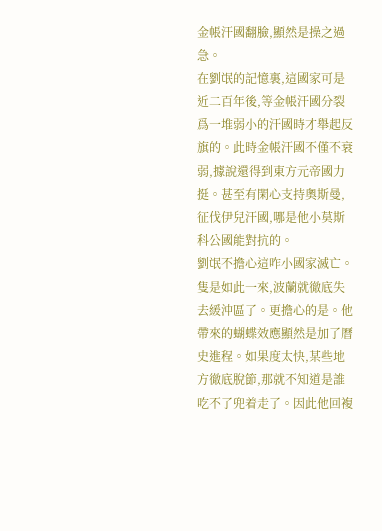金帳汗國翻臉,顯然是操之過急。
在劉氓的記憶裏,這國家可是近二百年後,等金帳汗國分裂爲一堆弱小的汗國時才舉起反旗的。此時金帳汗國不僅不衰弱,據說還得到東方元帝國力挺。甚至有閑心支持奧斯曼,征伐伊兒汗國,哪是他小莫斯科公國能對抗的。
劉氓不擔心這咋小國家滅亡。隻是如此一來,波蘭就徹底失去緩沖區了。更擔心的是。他帶來的蝴蝶效應顯然是加了曆史進程。如果度太快,某些地方徹底脫節,那就不知道是誰吃不了兜着走了。因此他回複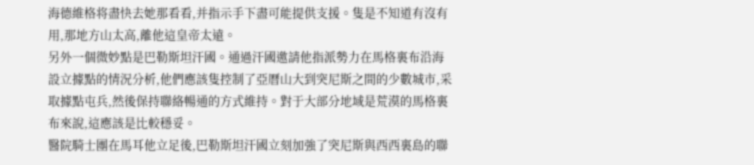海德維格将盡快去她那看看,并指示手下盡可能提供支援。隻是不知道有沒有用,那地方山太高,離他這皇帝太遠。
另外一個微妙點是巴勒斯坦汗國。通過汗國邀請他指派勢力在馬格裏布沿海設立據點的情況分析,他們應該隻控制了亞曆山大到突尼斯之間的少數城市,采取據點屯兵,然後保持聯絡暢通的方式維持。對于大部分地域是荒漠的馬格裏布來說,這應該是比較穩妥。
醫院騎士團在馬耳他立足後,巴勒斯坦汗國立刻加強了突尼斯與西西裏島的聯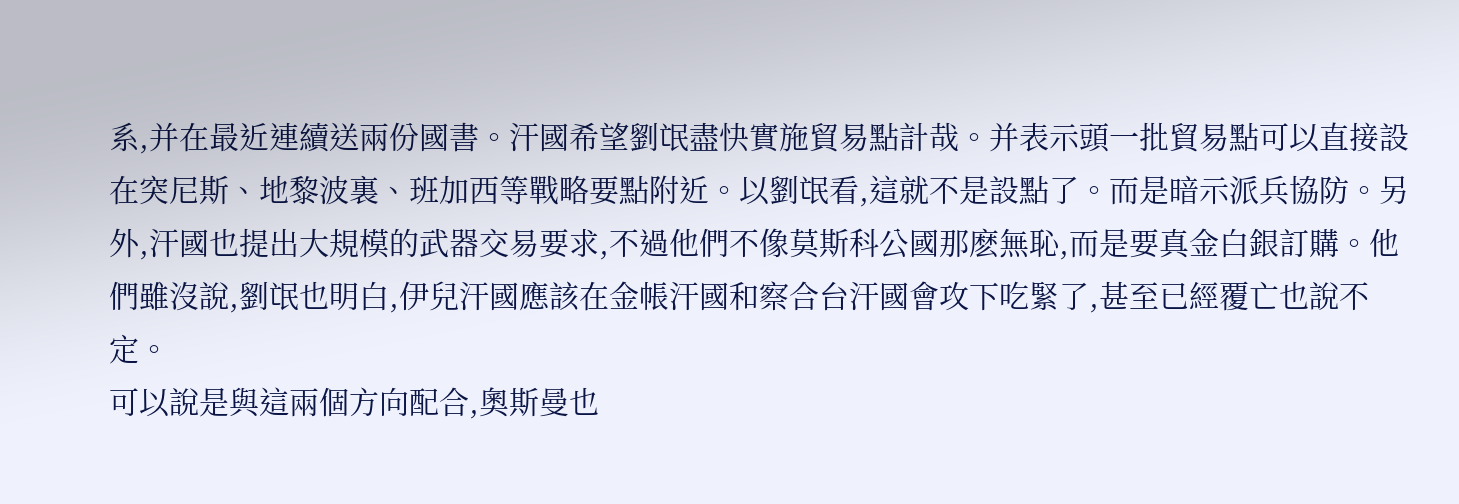系,并在最近連續送兩份國書。汗國希望劉氓盡快實施貿易點計哉。并表示頭一批貿易點可以直接設在突尼斯、地黎波裏、班加西等戰略要點附近。以劉氓看,這就不是設點了。而是暗示派兵協防。另外,汗國也提出大規模的武器交易要求,不過他們不像莫斯科公國那麽無恥,而是要真金白銀訂購。他們雖沒說,劉氓也明白,伊兒汗國應該在金帳汗國和察合台汗國會攻下吃緊了,甚至已經覆亡也說不定。
可以說是與這兩個方向配合,奧斯曼也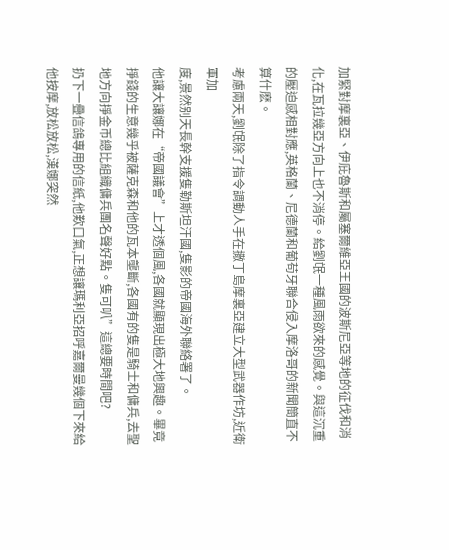加緊對摩裏亞、伊庇魯斯和屬塞爾維亞王國的波斯尼亞等地的征伐和消化,在瓦拉幾亞方向上也不消停。給劉氓一種風雨欲來的感覺。與這沉重的壓迫感相對應,英格蘭、尼德蘭和葡苟牙聯合侵入摩洛哥的新聞簡直不算什麽。
考慮兩天,劉氓除了指令調動人手在撒丁島摩裏亞建立大型武器作坊,近衛軍加
度,景然别天長幹支援隻勒斯坦汗國,隻影的帝國海外聯絡署了。
他讓大讓娜在“帝國議會”上才透個風,各國就顯現出極大地興趣。畢竟掙錢的生意幾乎被薩克森和他的瓦本壟斷,各國有的隻是騎士和傭兵,去聖地方向掙金币總比組織傭兵團名聲好點。隻可叭”這總要時間吧?
扔下一疊信鴿專用的信紙,他歎口氣,正想讓瑪利亞招呼嘉爾曼幾個下來給他按摩,放松放松,漢娜突然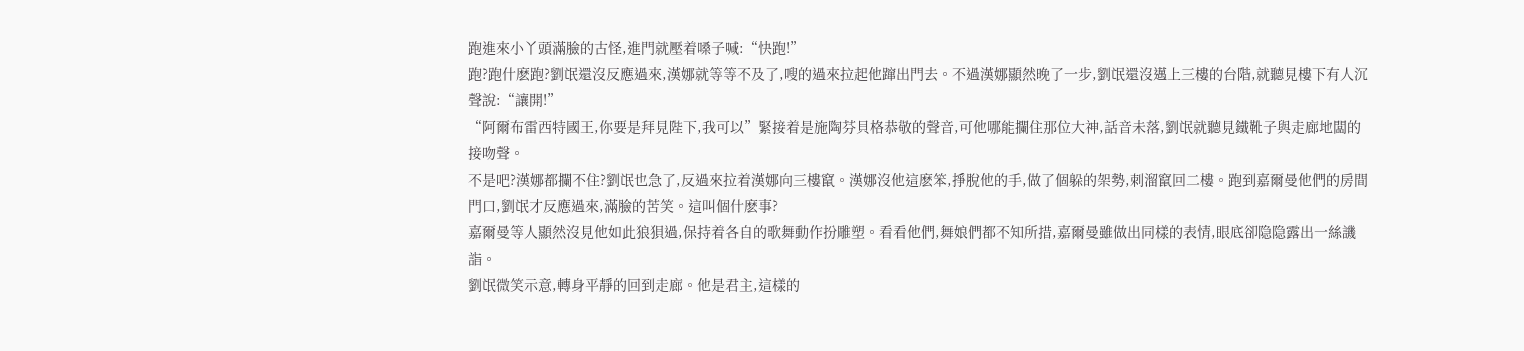跑進來小丫頭滿臉的古怪,進門就壓着嗓子喊:“快跑!”
跑?跑什麽跑?劉氓還沒反應過來,漢娜就等等不及了,嗖的過來拉起他蹿出門去。不過漢娜顯然晚了一步,劉氓還沒邁上三樓的台階,就聽見樓下有人沉聲說:“讓開!”
“阿爾布雷西特國王,你要是拜見陛下,我可以”緊接着是施陶芬貝格恭敬的聲音,可他哪能攔住那位大神,話音未落,劉氓就聽見鐵靴子與走廊地闆的接吻聲。
不是吧?漢娜都攔不住?劉氓也急了,反過來拉着漢娜向三樓竄。漢娜沒他這麽笨,掙脫他的手,做了個躲的架勢,刺溜竄回二樓。跑到嘉爾曼他們的房間門口,劉氓才反應過來,滿臉的苦笑。這叫個什麽事?
嘉爾曼等人顯然沒見他如此狼狽過,保持着各自的歌舞動作扮雕塑。看看他們,舞娘們都不知所措,嘉爾曼雖做出同樣的表情,眼底卻隐隐露出一絲譏詣。
劉氓微笑示意,轉身平靜的回到走廊。他是君主,這樣的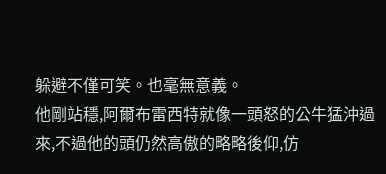躲避不僅可笑。也毫無意義。
他剛站穩,阿爾布雷西特就像一頭怒的公牛猛沖過來,不過他的頭仍然高傲的略略後仰,仿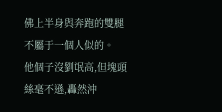佛上半身與奔跑的雙腿不屬于一個人似的。
他個子沒劉氓高,但塊頭絲毫不遜,轟然沖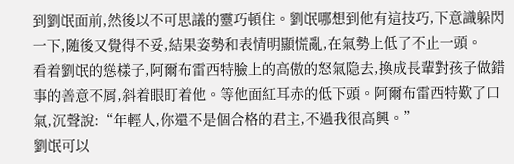到劉氓面前,然後以不可思議的靈巧頓住。劉氓哪想到他有這技巧,下意識躲閃一下,随後又覺得不妥,結果姿勢和表情明顯慌亂,在氣勢上低了不止一頭。
看着劉氓的慫樣子,阿爾布雷西特臉上的高傲的怒氣隐去,換成長輩對孩子做錯事的善意不屑,斜着眼盯着他。等他面紅耳赤的低下頭。阿爾布雷西特歎了口氣,沉聲說:“年輕人,你還不是個合格的君主,不過我很高興。”
劉氓可以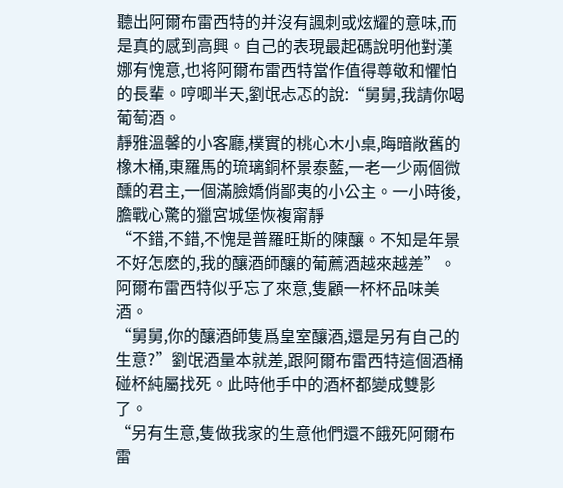聽出阿爾布雷西特的并沒有諷刺或炫耀的意味,而是真的感到高興。自己的表現最起碼說明他對漢娜有愧意,也将阿爾布雷西特當作值得尊敬和懼怕的長輩。哼唧半天,劉氓忐忑的說:“舅舅,我請你喝葡萄酒。
靜雅溫馨的小客廳,樸實的桃心木小桌,晦暗敞舊的橡木桶,東羅馬的琉璃銅杯景泰藍,一老一少兩個微醺的君主,一個滿臉嬌俏鄙夷的小公主。一小時後,膽戰心驚的獵宮城堡恢複甯靜
“不錯,不錯,不愧是普羅旺斯的陳釀。不知是年景不好怎麽的,我的釀酒師釀的葡薦酒越來越差”。阿爾布雷西特似乎忘了來意,隻顧一杯杯品味美酒。
“舅舅,你的釀酒師隻爲皇室釀酒,還是另有自己的生意?”劉氓酒量本就差,跟阿爾布雷西特這個酒桶碰杯純屬找死。此時他手中的酒杯都變成雙影了。
“另有生意,隻做我家的生意他們還不餓死阿爾布雷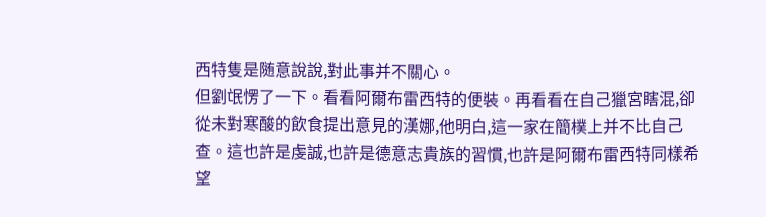西特隻是随意說說,對此事并不關心。
但劉氓愣了一下。看看阿爾布雷西特的便裝。再看看在自己獵宮瞎混,卻從未對寒酸的飲食提出意見的漢娜,他明白,這一家在簡樸上并不比自己查。這也許是虔誠,也許是德意志貴族的習慣,也許是阿爾布雷西特同樣希望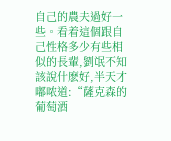自己的農夫過好一些。看着這個跟自己性格多少有些相似的長輩,劉氓不知該說什麽好,半天才嘟哝道:“薩克森的葡萄酒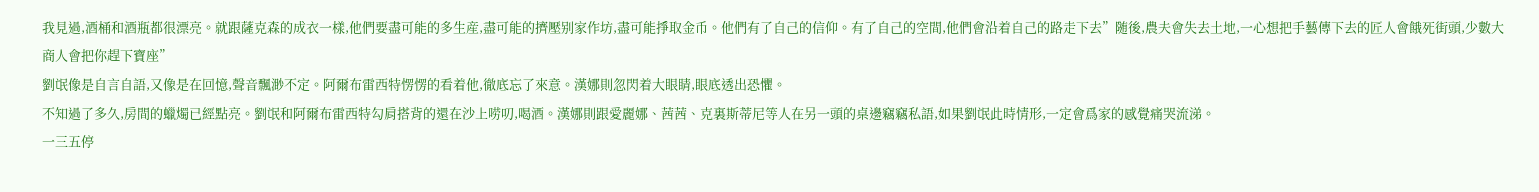我見過,酒桶和酒瓶都很漂亮。就跟薩克森的成衣一樣,他們要盡可能的多生産,盡可能的擠壓别家作坊,盡可能掙取金币。他們有了自己的信仰。有了自己的空間,他們會沿着自己的路走下去”随後,農夫會失去土地,一心想把手藝傳下去的匠人會餓死街頭,少數大商人會把你趕下寶座”
劉氓像是自言自語,又像是在回憶,聲音飄渺不定。阿爾布雷西特愣愣的看着他,徹底忘了來意。漢娜則忽閃着大眼睛,眼底透出恐懼。
不知過了多久,房間的蠟燭已經點亮。劉氓和阿爾布雷西特勾肩搭背的還在沙上唠叨,喝酒。漢娜則跟愛麗娜、茜茜、克裏斯蒂尼等人在另一頭的桌邊竊竊私語,如果劉氓此時情形,一定會爲家的感覺痛哭流涕。
一三五停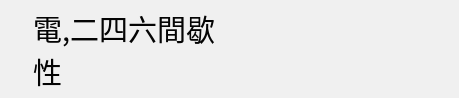電,二四六間歇性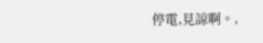停電,見諒啊。,